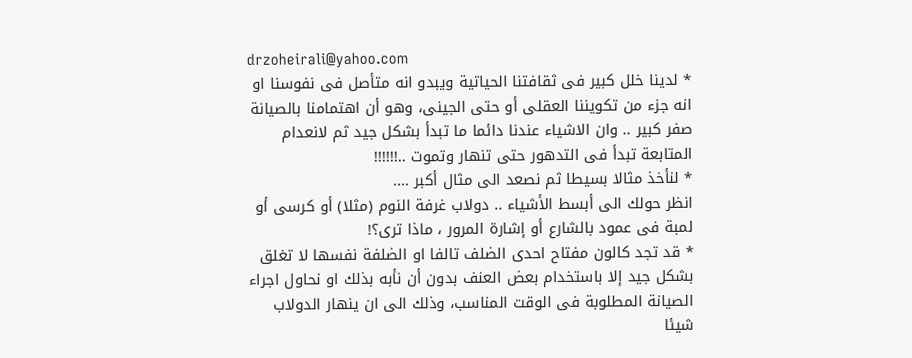drzoheirali@yahoo.com
* لدينا خلل كبير فى ثقافتنا الحياتية ويبدو انه متأصل فى نفوسنا او انه جزء من تكويننا العقلى أو حتى الجينى، وهو أن اهتمامنا بالصيانة صفر كبير .. وان الاشياء عندنا دائما ما تبدأ بشكل جيد ثم لانعدام المتابعة تبدأ فى التدهور حتى تنهار وتموت ..!!!!!!
* لنأخذ مثالا بسيطا ثم نصعد الى مثال أكبر ….
انظر حولك الى أبسط الأشياء .. دولاب غرفة النوم (مثلا) أو كرسى أو لمبة فى عمود بالشارع أو إشارة المرور ، ماذا ترى؟!
* قد تجد كالون مفتاح احدى الضلف تالفا او الضلفة نفسها لا تغلق بشكل جيد إلا باستخدام بعض العنف بدون أن نأبه بذلك او نحاول اجراء الصيانة المطلوبة فى الوقت المناسب، وذلك الى ان ينهار الدولاب شيئا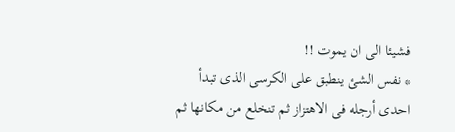فشيئا الى ان يموت !!
* نفس الشئ ينطبق على الكرسى الذى تبدأ احدى أرجله فى الاهتزاز ثم تنخلع من مكانها ثم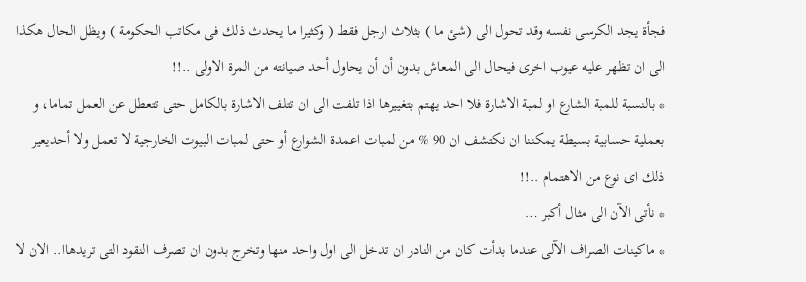فجأة يجد الكرسى نفسه وقد تحول الى (شئ ما ) بثلاث ارجل فقط ( وكثيرا ما يحدث ذلك فى مكاتب الحكومة ) ويظل الحال هكذا الى ان تظهر عليه عيوب اخرى فيحال الى المعاش بدون أن أن يحاول أحد صيانته من المرة الاولى ..!!
* بالنسبة للمبة الشارع او لمبة الاشارة فلا احد يهتم بتغييرها اذا تلفت الى ان تتلف الاشارة بالكامل حتى تتعطل عن العمل تماما، و بعملية حسابية بسيطة يمكننا ان نكتشف ان 90 % من لمبات اعمدة الشوارع أو حتى لمبات البيوت الخارجية لا تعمل ولا أحديعير ذلك اى نوع من الاهتمام ..!!
* نأتى الآن الى مثال أكبر …
* ماكينات الصراف الآلى عندما بدأت كان من النادر ان تدخل الى اول واحد منها وتخرج بدون ان تصرف النقود التى تريدهاا.. الان لا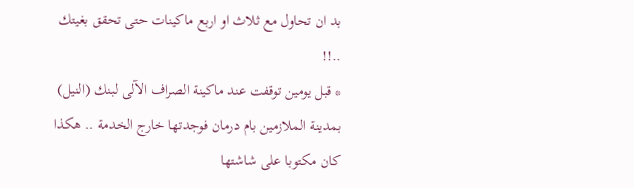بد ان تحاول مع ثلاث او اربع ماكينات حتى تحقق بغيتك ..!!
* قبل يومين توقفت عند ماكينة الصراف الآلى لبنك (النيل) بمدينة الملازمين بام درمان فوجدتها خارج الخدمة .. هكذا كان مكتوبا على شاشتها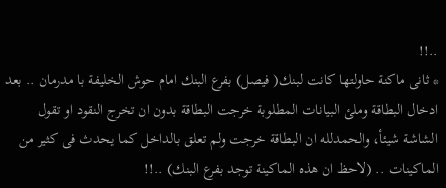..!!
* ثانى ماكنة حاولتها كانت لبنك( فيصل) بفرع البنك امام حوش الخليفة با مدرمان .. بعد ادخال البطاقة وملئ البيانات المطلوبة خرجت البطاقة بدون ان تخرج النقود او تقول الشاشة شيئأ، والحمدلله ان البطاقة خرجت ولم تعلق بالداخل كما يحدث فى كثير من الماكينات .. (لاحظ ان هذه الماكينة توجد بفرع البنك) ..!!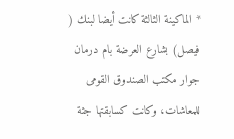* الماكينة الثالثة كانت أيضا لبنك ( فيصل) بشارع العرضة بام درمان جوار مكتب الصندوق القومى للمعاشات، وكانت كسابقتها جثة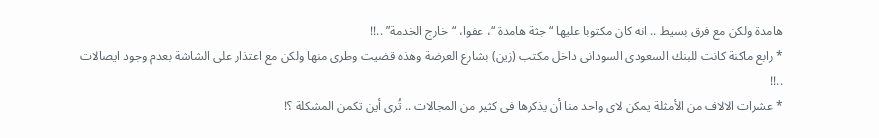هامدة ولكن مع فرق بسيط .. انه كان مكتوبا عليها “جثة هامدة “، عفوا، “خارج الخدمة” ..!!
* رابع ماكنة كانت للبنك السعودى السودانى داخل مكتب (زين) بشارع العرضة وهذه قضيت وطرى منها ولكن مع اعتذار على الشاشة بعدم وجود ايصالات ..!!
* عشرات الالاف من الأمثلة يمكن لاى واحد منا أن يذكرها فى كثير من المجالات .. تُرى أين تكمن المشكلة ؟!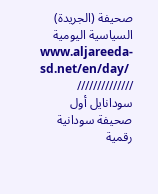صحيفة (الجريدة) السياسية اليومية
www.aljareeda-sd.net/en/day/
//////////////
سودانايل أول صحيفة سودانية رقمية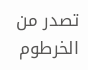تصدر من الخرطوم